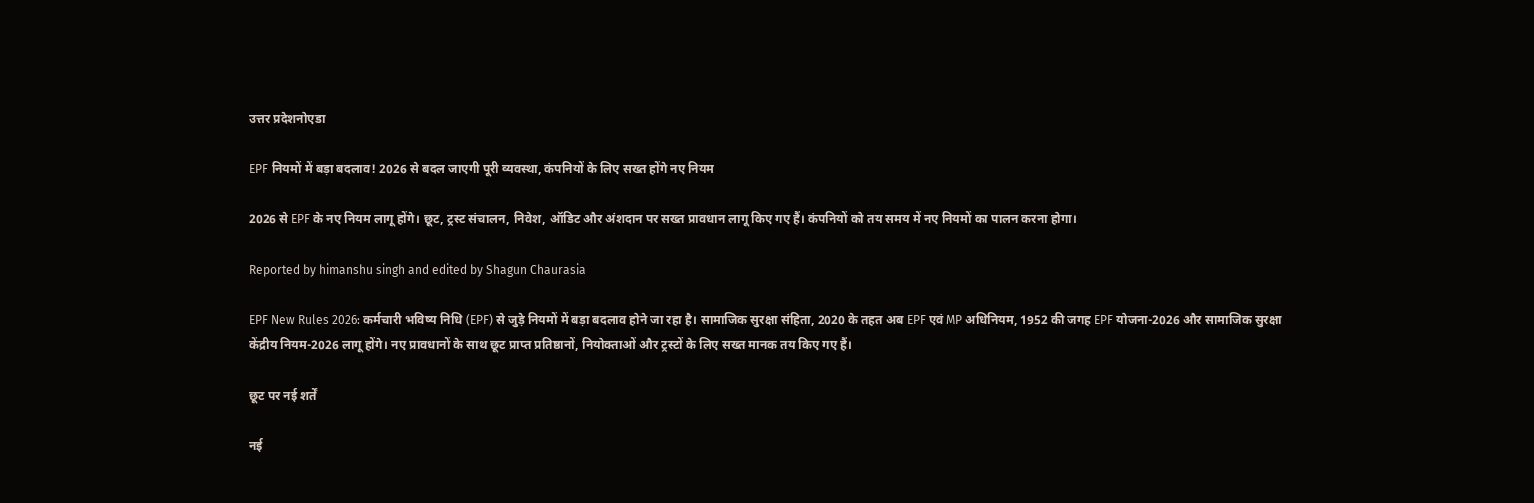उत्तर प्रदेशनोएडा

EPF नियमों में बड़ा बदलाव! 2026 से बदल जाएगी पूरी व्यवस्था, कंपनियों के लिए सख्त होंगे नए नियम

2026 से EPF के नए नियम लागू होंगे। छूट, ट्रस्ट संचालन, निवेश, ऑडिट और अंशदान पर सख्त प्रावधान लागू किए गए हैं। कंपनियों को तय समय में नए नियमों का पालन करना होगा।

Reported by himanshu singh and edited by Shagun Chaurasia

EPF New Rules 2026: कर्मचारी भविष्य निधि (EPF) से जुड़े नियमों में बड़ा बदलाव होने जा रहा है। सामाजिक सुरक्षा संहिता, 2020 के तहत अब EPF एवं MP अधिनियम, 1952 की जगह EPF योजना-2026 और सामाजिक सुरक्षा केंद्रीय नियम-2026 लागू होंगे। नए प्रावधानों के साथ छूट प्राप्त प्रतिष्ठानों, नियोक्ताओं और ट्रस्टों के लिए सख्त मानक तय किए गए हैं।

छूट पर नई शर्तें

नई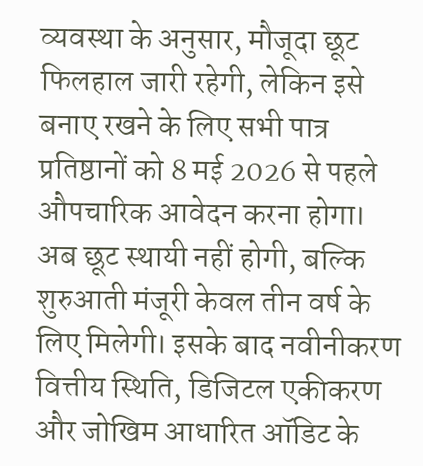व्यवस्था के अनुसार, मौजूदा छूट फिलहाल जारी रहेगी, लेकिन इसे बनाए रखने के लिए सभी पात्र प्रतिष्ठानों को 8 मई 2026 से पहले औपचारिक आवेदन करना होगा। अब छूट स्थायी नहीं होगी, बल्कि शुरुआती मंजूरी केवल तीन वर्ष के लिए मिलेगी। इसके बाद नवीनीकरण वित्तीय स्थिति, डिजिटल एकीकरण और जोखिम आधारित ऑडिट के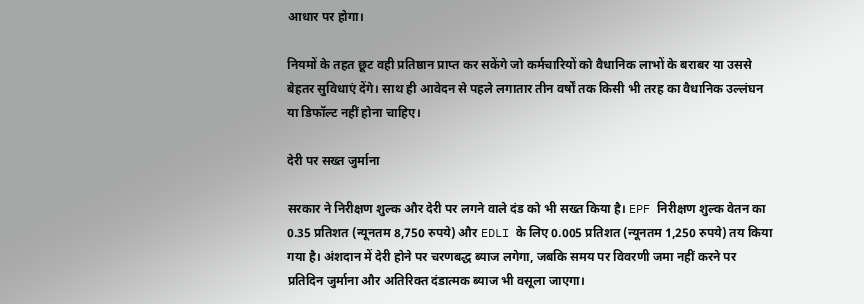आधार पर होगा।

नियमों के तहत छूट वही प्रतिष्ठान प्राप्त कर सकेंगे जो कर्मचारियों को वैधानिक लाभों के बराबर या उससे बेहतर सुविधाएं देंगे। साथ ही आवेदन से पहले लगातार तीन वर्षों तक किसी भी तरह का वैधानिक उल्लंघन या डिफॉल्ट नहीं होना चाहिए।

देरी पर सख्त जुर्माना

सरकार ने निरीक्षण शुल्क और देरी पर लगने वाले दंड को भी सख्त किया है। EPF निरीक्षण शुल्क वेतन का 0.35 प्रतिशत (न्यूनतम 8,750 रुपये) और EDLI के लिए 0.005 प्रतिशत (न्यूनतम 1,250 रुपये) तय किया गया है। अंशदान में देरी होने पर चरणबद्ध ब्याज लगेगा, जबकि समय पर विवरणी जमा नहीं करने पर प्रतिदिन जुर्माना और अतिरिक्त दंडात्मक ब्याज भी वसूला जाएगा।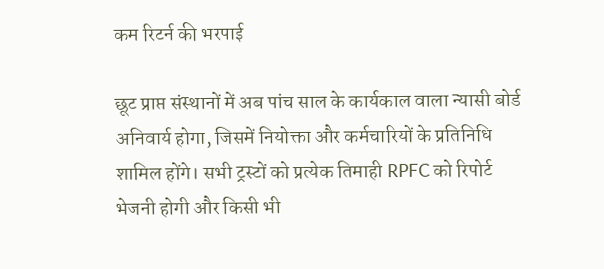कम रिटर्न की भरपाई

छूट प्राप्त संस्थानों में अब पांच साल के कार्यकाल वाला न्यासी बोर्ड अनिवार्य होगा, जिसमें नियोक्ता और कर्मचारियों के प्रतिनिधि शामिल होंगे। सभी ट्रस्टों को प्रत्येक तिमाही RPFC को रिपोर्ट भेजनी होगी और किसी भी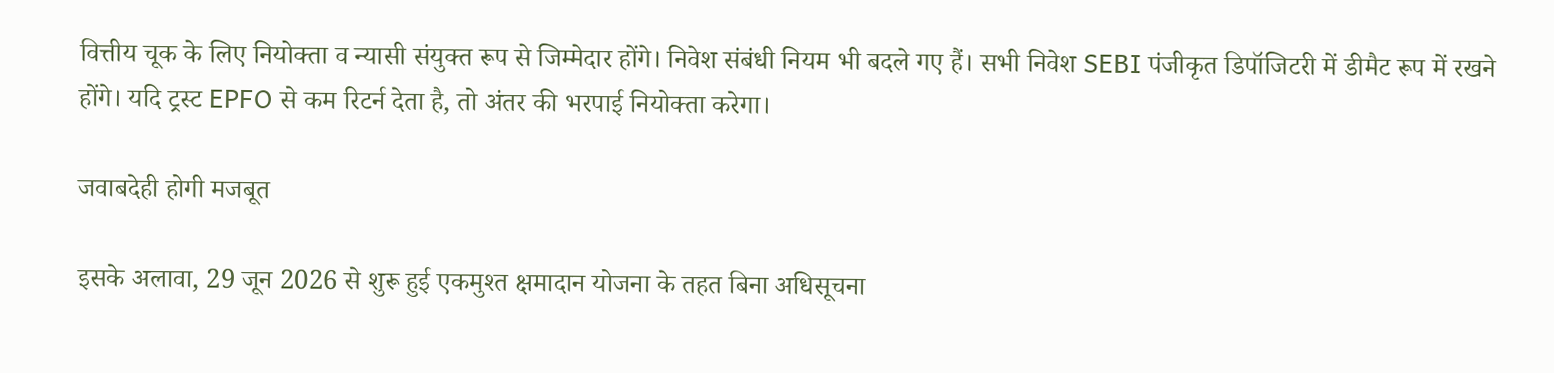वित्तीय चूक के लिए नियोक्ता व न्यासी संयुक्त रूप से जिम्मेदार होंगे। निवेश संबंधी नियम भी बदले गए हैं। सभी निवेश SEBI पंजीकृत डिपॉजिटरी में डीमैट रूप में रखने होंगे। यदि ट्रस्ट EPFO से कम रिटर्न देता है, तो अंतर की भरपाई नियोक्ता करेगा।

जवाबदेही होगी मजबूत

इसके अलावा, 29 जून 2026 से शुरू हुई एकमुश्त क्षमादान योजना के तहत बिना अधिसूचना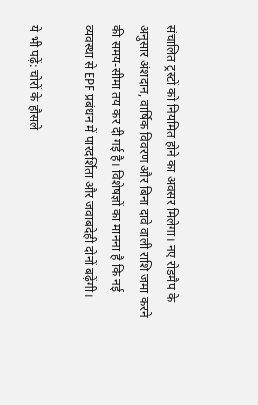संचालित ट्रस्टों को नियमित होने का अवसर मिलेगा। नए रोडमैप के अनुसार अंशदान, वार्षिक विवरण और बिना दावे वाली राशि जमा करने की समय-सीमा तय कर दी गई है। विशेषज्ञों का मानना है कि नई व्यवस्था से EPF प्रबंधन में पारदर्शिता और जवाबदेही दोनों बढ़ेंगी।

ये भी पढ़ें: चोरों के हौसले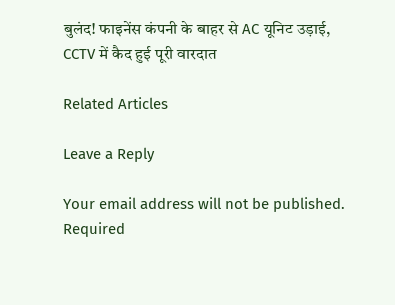बुलंद! फाइनेंस कंपनी के बाहर से AC यूनिट उड़ाई, CCTV में कैद हुई पूरी वारदात

Related Articles

Leave a Reply

Your email address will not be published. Required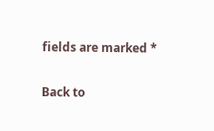fields are marked *

Back to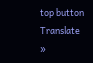top button
Translate »